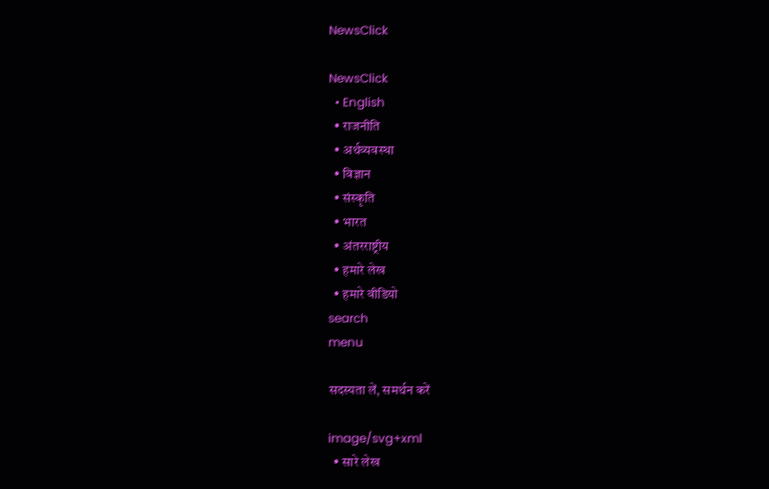NewsClick

NewsClick
  • English
  • राजनीति
  • अर्थव्यवस्था
  • विज्ञान
  • संस्कृति
  • भारत
  • अंतरराष्ट्रीय
  • हमारे लेख
  • हमारे वीडियो
search
menu

सदस्यता लें, समर्थन करें

image/svg+xml
  • सारे लेख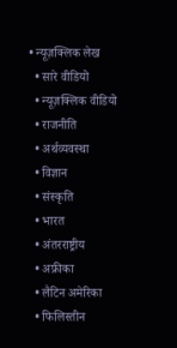• न्यूज़क्लिक लेख
  • सारे वीडियो
  • न्यूज़क्लिक वीडियो
  • राजनीति
  • अर्थव्यवस्था
  • विज्ञान
  • संस्कृति
  • भारत
  • अंतरराष्ट्रीय
  • अफ्रीका
  • लैटिन अमेरिका
  • फिलिस्तीन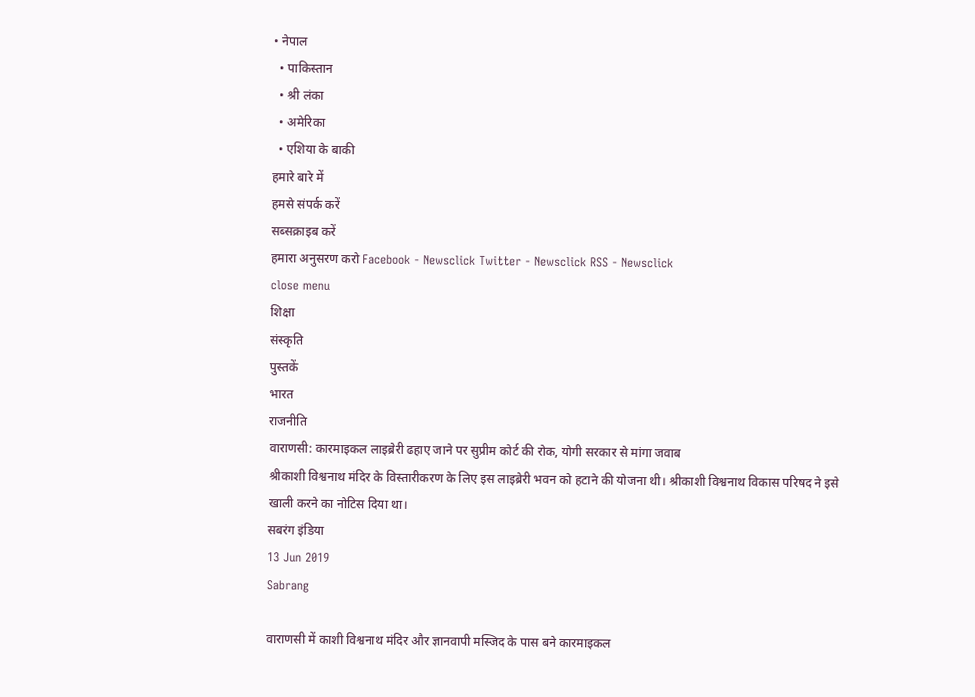• नेपाल
  • पाकिस्तान
  • श्री लंका
  • अमेरिका
  • एशिया के बाकी
हमारे बारे में
हमसे संपर्क करें
सब्सक्राइब करें
हमारा अनुसरण करो Facebook - Newsclick Twitter - Newsclick RSS - Newsclick
close menu
शिक्षा
संस्कृति
पुस्तकें
भारत
राजनीति
वाराणसी: कारमाइकल लाइब्रेरी ढहाए जाने पर सुप्रीम कोर्ट की रोक, योगी सरकार से मांगा जवाब
श्रीकाशी विश्वनाथ मंदिर के विस्तारीकरण के लिए इस लाइब्रेरी भवन को हटाने की योजना थी। श्रीकाशी विश्वनाथ विकास परिषद ने इसे खाली करने का नोटिस दिया था।
सबरंग इंडिया
13 Jun 2019
Sabrang

वाराणसी में काशी विश्वनाथ मंदिर और ज्ञानवापी मस्जिद के पास बने कारमाइकल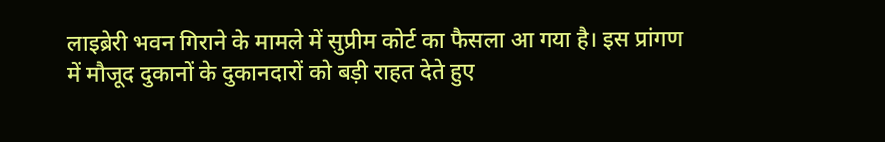लाइब्रेरी भवन गिराने के मामले में सुप्रीम कोर्ट का फैसला आ गया है। इस प्रांगण में मौजूद दुकानों के दुकानदारों को बड़ी राहत देते हुए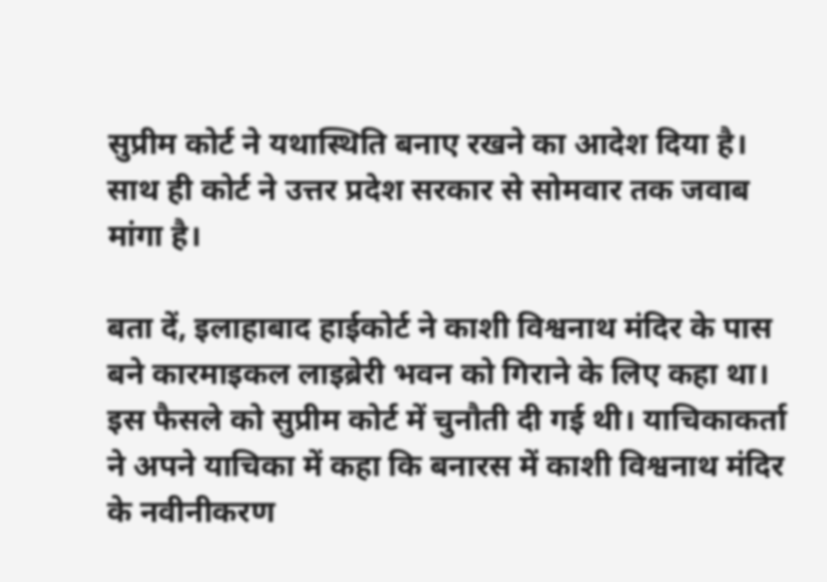सुप्रीम कोर्ट ने यथास्थिति बनाए रखने का आदेश दिया है। साथ ही कोर्ट ने उत्तर प्रदेश सरकार से सोमवार तक जवाब मांगा है।

बता दें, इलाहाबाद हाईकोर्ट ने काशी विश्वनाथ मंदिर के पास बने कारमाइकल लाइब्रेरी भवन को गिराने के लिए कहा था। इस फैसले को सुप्रीम कोर्ट में चुनौती दी गई थी। याचिकाकर्ता ने अपने याचिका में कहा कि बनारस में काशी विश्वनाथ मंदिर के नवीनीकरण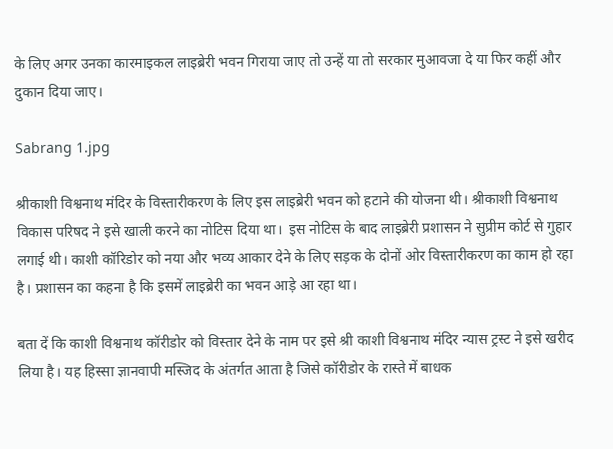के लिए अगर उनका कारमाइकल लाइब्रेरी भवन गिराया जाए तो उन्हें या तो सरकार मुआवजा दे या फिर कहीं और दुकान दिया जाए।

Sabrang 1.jpg

श्रीकाशी विश्वनाथ मंदिर के विस्तारीकरण के लिए इस लाइब्रेरी भवन को हटाने की योजना थी। श्रीकाशी विश्वनाथ विकास परिषद ने इसे खाली करने का नोटिस दिया था।  इस नोटिस के बाद लाइब्रेरी प्रशासन ने सुप्रीम कोर्ट से गुहार लगाई थी। काशी कॉरिडोर को नया और भव्य आकार देने के लिए सड़क के दोनों ओर विस्तारीकरण का काम हो रहा है। प्रशासन का कहना है कि इसमें लाइब्रेरी का भवन आड़े आ रहा था।

बता दें कि काशी विश्वनाथ कॉरीडोर को विस्तार देने के नाम पर इसे श्री काशी विश्वनाथ मंदिर न्यास ट्रस्ट ने इसे खरीद लिया है। यह हिस्सा ज्ञानवापी मस्जिद के अंतर्गत आता है जिसे कॉरीडोर के रास्ते में बाधक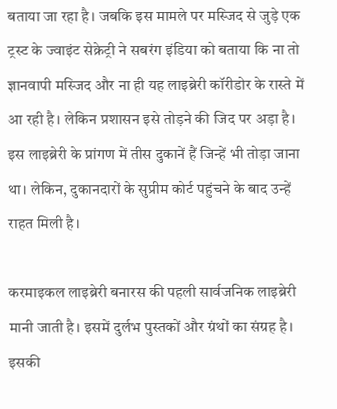बताया जा रहा है। जबकि इस मामले पर मस्जिद से जुड़े एक ट्रस्ट के ज्वाइंट सेक्रेट्री ने सबरंग इंडिया को बताया कि ना तो ज्ञानवापी मस्जिद और ना ही यह लाइब्रेरी कॉरीडोर के रास्ते में आ रही है। लेकिन प्रशासन इसे तोड़ने की जिद पर अड़ा है। इस लाइब्रेरी के प्रांगण में तीस दुकानें हैं जिन्हें भी तोड़ा जाना था। लेकिन, दुकानदारों के सुप्रीम कोर्ट पहुंचने के बाद उन्हें राहत मिली है।

करमाइकल लाइब्रेरी बनारस की पहली सार्वजनिक लाइब्रेरी मानी जाती है। इसमें दुर्लभ पुस्तकों और ग्रंथों का संग्रह है। इसकी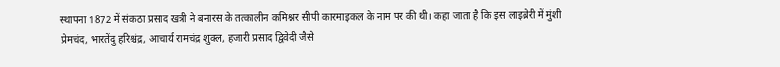स्थापना 1872 में संकठा प्रसाद खत्री ने बनारस के तत्कालीन कमिश्नर सीपी कारमाइकल के नाम पर की थी। कहा जाता है कि इस लाइब्रेरी में मुंशी प्रेमचंद, भारतेंदु हरिश्चंद्र, आचार्य रामचंद्र शुक्ल, हजारी प्रसाद द्विवेदी जैसे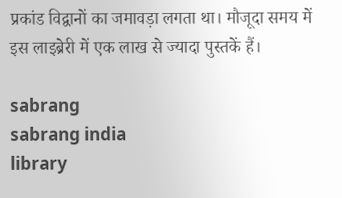प्रकांड विद्वानों का जमावड़ा लगता था। मौजूदा समय में इस लाइब्रेरी में एक लाख से ज्यादा पुस्तकें हैं।

sabrang
sabrang india
library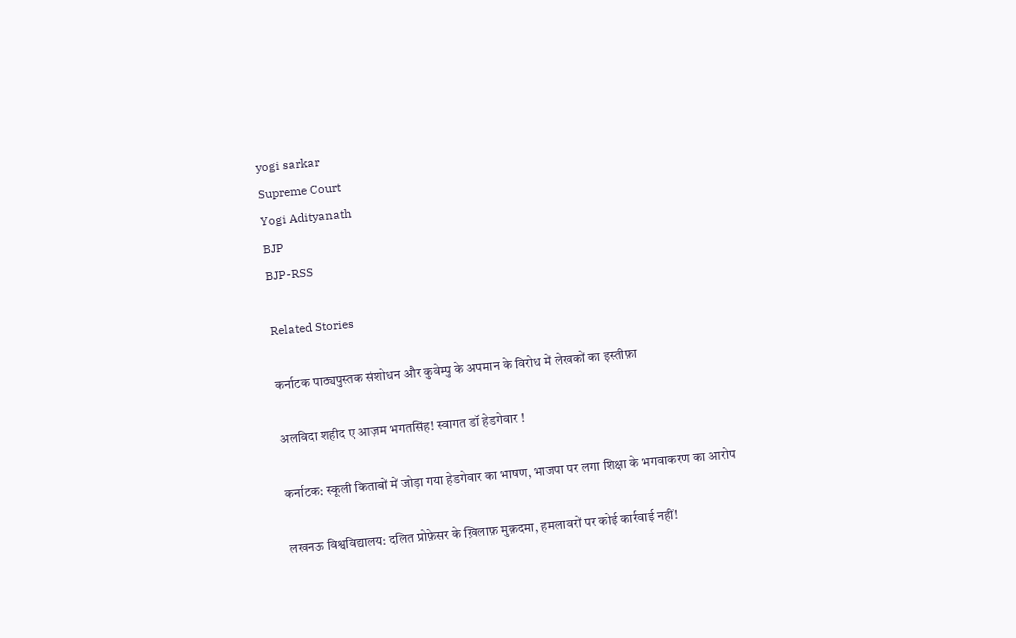yogi sarkar
Supreme Court
Yogi Adityanath
BJP
BJP-RSS

Related Stories

कर्नाटक पाठ्यपुस्तक संशोधन और कुवेम्पु के अपमान के विरोध में लेखकों का इस्तीफ़ा

अलविदा शहीद ए आज़म भगतसिंह! स्वागत डॉ हेडगेवार !

कर्नाटक: स्कूली किताबों में जोड़ा गया हेडगेवार का भाषण, भाजपा पर लगा शिक्षा के भगवाकरण का आरोप

लखनऊ विश्वविद्यालय: दलित प्रोफ़ेसर के ख़िलाफ़ मुक़दमा, हमलावरों पर कोई कार्रवाई नहीं!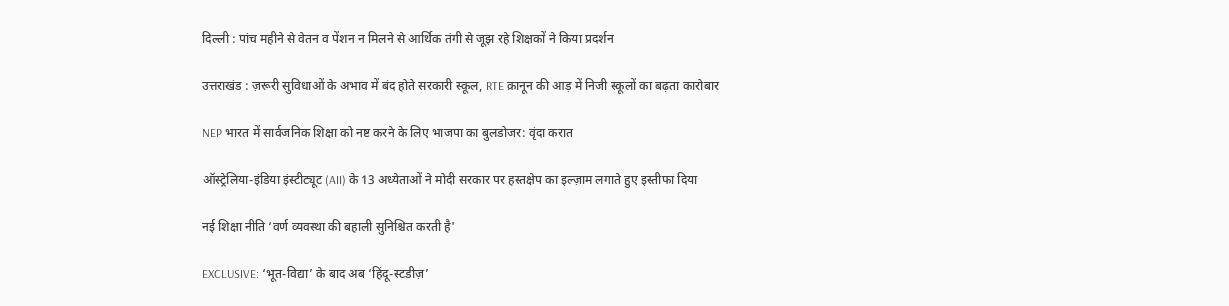दिल्ली : पांच महीने से वेतन व पेंशन न मिलने से आर्थिक तंगी से जूझ रहे शिक्षकों ने किया प्रदर्शन

उत्तराखंड : ज़रूरी सुविधाओं के अभाव में बंद होते सरकारी स्कूल, RTE क़ानून की आड़ में निजी स्कूलों का बढ़ता कारोबार

NEP भारत में सार्वजनिक शिक्षा को नष्ट करने के लिए भाजपा का बुलडोजर: वृंदा करात

ऑस्ट्रेलिया-इंडिया इंस्टीट्यूट (AII) के 13 अध्येताओं ने मोदी सरकार पर हस्तक्षेप का इल्ज़ाम लगाते हुए इस्तीफा दिया

नई शिक्षा नीति ‘वर्ण व्यवस्था की बहाली सुनिश्चित करती है'

EXCLUSIVE: ‘भूत-विद्या’ के बाद अब ‘हिंदू-स्टडीज़’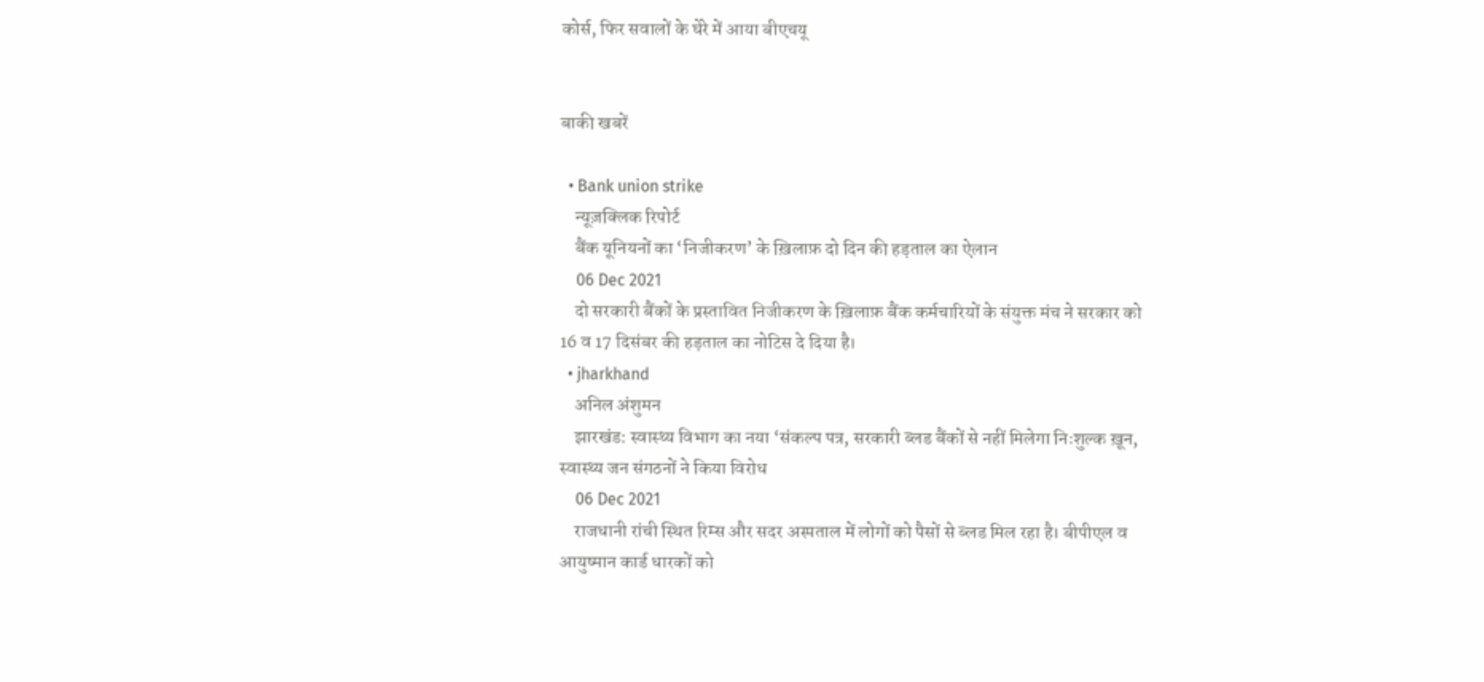कोर्स, फिर सवालों के घेरे में आया बीएचयू


बाकी खबरें

  • Bank union strike
    न्यूज़क्लिक रिपोर्ट
    बैंक यूनियनों का ‘निजीकरण’ के ख़िलाफ़ दो दिन की हड़ताल का ऐलान
    06 Dec 2021
    दो सरकारी बैंकों के प्रस्तावित निजीकरण के ख़िलाफ़ बैंक कर्मचारियों के संयुक्त मंच ने सरकार को 16 व 17 दिसंबर की हड़ताल का नोटिस दे दिया है।
  • jharkhand
    अनिल अंशुमन
    झारखंड: स्वास्थ्य विभाग का नया ‘संकल्प पत्र, सरकारी ब्लड बैंकों से नहीं मिलेगा निःशुल्क ख़ून, स्वास्थ्य जन संगठनों ने किया विरोध
    06 Dec 2021
    राजधानी रांची स्थित रिम्स और सदर अस्पताल में लोगों को पैसों से ब्लड मिल रहा है। बीपीएल व आयुष्मान कार्ड धारकों को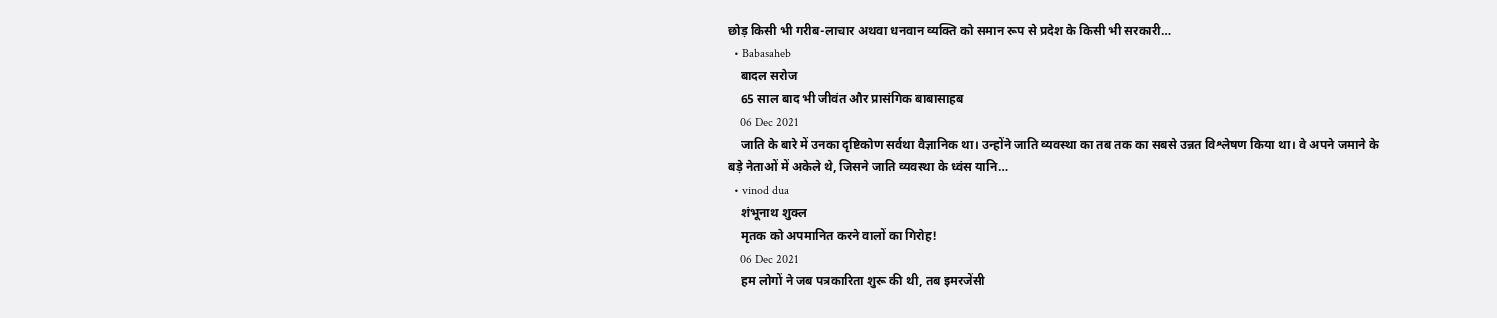छोड़ किसी भी गरीब-लाचार अथवा धनवान व्यक्ति को समान रूप से प्रदेश के किसी भी सरकारी…
  • Babasaheb
    बादल सरोज
    65 साल बाद भी जीवंत और प्रासंगिक बाबासाहब
    06 Dec 2021
    जाति के बारे में उनका दृष्टिकोण सर्वथा वैज्ञानिक था। उन्होंने जाति व्यवस्था का तब तक का सबसे उन्नत विश्लेषण किया था। वे अपने जमाने के बड़े नेताओं में अकेले थे, जिसने जाति व्यवस्था के ध्वंस यानि…
  • vinod dua
    शंभूनाथ शुक्ल
    मृतक को अपमानित करने वालों का गिरोह!
    06 Dec 2021
    हम लोगों ने जब पत्रकारिता शुरू की थी, तब इमरजेंसी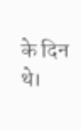के दिन थे।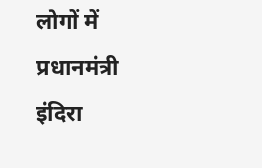लोगों में प्रधानमंत्री इंदिरा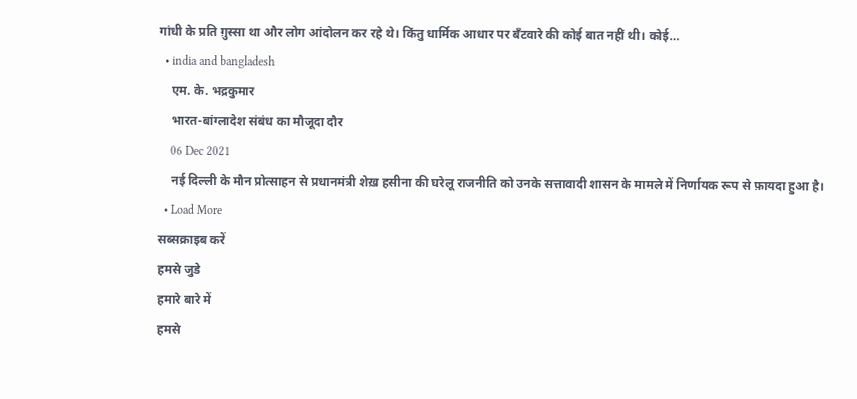गांधी के प्रति ग़ुस्सा था और लोग आंदोलन कर रहे थे। किंतु धार्मिक आधार पर बँटवारे की कोई बात नहीं थी। कोई…
  • india and bangladesh
    एम. के. भद्रकुमार
    भारत-बांग्लादेश संबंध का मौजूदा दौर
    06 Dec 2021
    नई दिल्ली के मौन प्रोत्साहन से प्रधानमंत्री शेख़ हसीना की घरेलू राजनीति को उनके सत्तावादी शासन के मामले में निर्णायक रूप से फ़ायदा हुआ है।
  • Load More
सब्सक्राइब करें
हमसे जुडे
हमारे बारे में
हमसे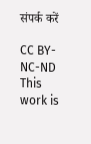संपर्क करें

CC BY-NC-ND This work is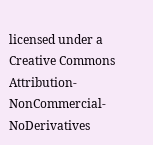licensed under a Creative Commons Attribution-NonCommercial-NoDerivatives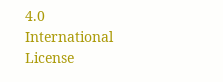4.0 International License